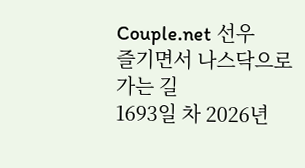Couple.net 선우
즐기면서 나스닥으로 가는 길
1693일 차 2026년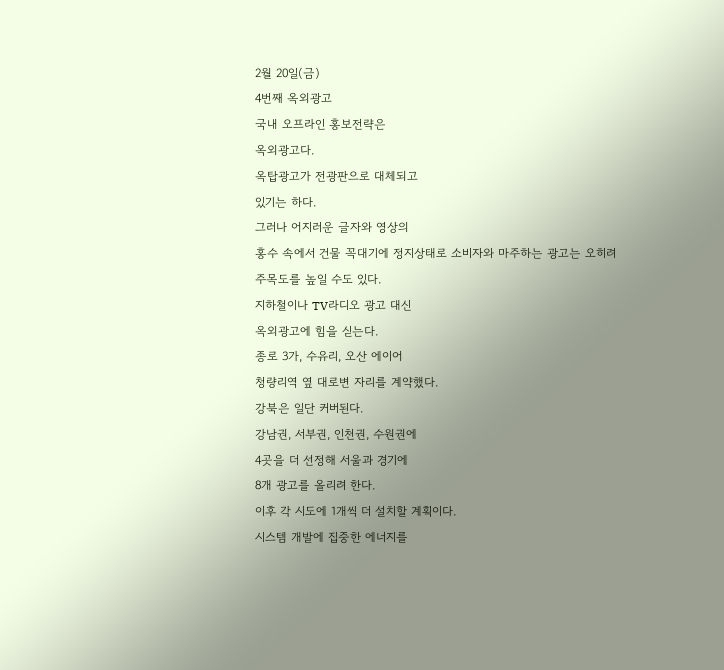2월 20일(금)
4번째 옥외광고
국내 오프라인 홍보전략은
옥외광고다.
옥탑광고가 전광판으로 대체되고
있기는 하다.
그러나 어지러운 글자와 영상의
홍수 속에서 건물 꼭대기에 정지상태로 소비자와 마주하는 광고는 오히려
주목도를 높일 수도 있다.
지하철이나 TV라디오 광고 대신
옥외광고에 힘을 싣는다.
종로 3가, 수유리, 오산 에이어
청량리역 옆 대로변 자리를 계약했다.
강북은 일단 커버된다.
강남권, 서부권, 인천권, 수원권에
4곳을 더 선정해 서울과 경기에
8개 광고를 올리려 한다.
이후 각 시도에 1개씩 더 설치할 계획이다.
시스템 개발에 집중한 에너지를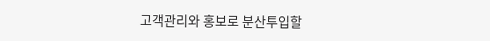고객관리와 홍보로 분산투입할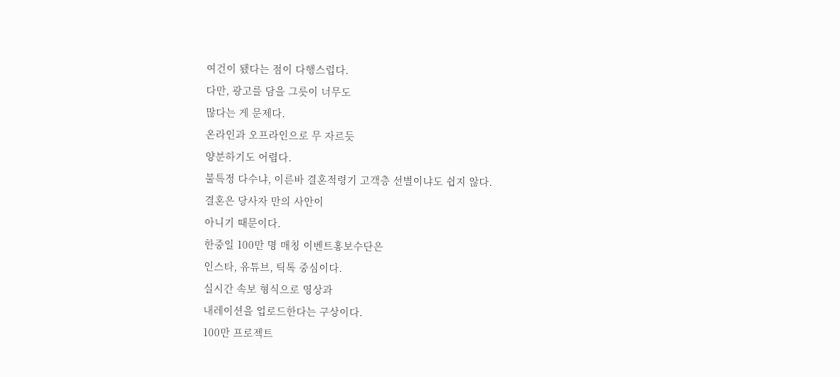여건이 됐다는 점이 다행스럽다.
다만, 광고를 담을 그릇이 너무도
많다는 게 문제다.
온라인과 오프라인으로 무 자르듯
양분하기도 어렵다.
불특정 다수냐, 이른바 결혼적령기 고객층 선별이냐도 쉽지 않다.
결혼은 당사자 만의 사안이
아니기 때문이다.
한중일 100만 명 매칭 이벤트홍보수단은
인스타, 유튜브, 틱톡 중심이다.
실시간 속보 형식으로 영상과
내레이션을 업로드한다는 구상이다.
100만 프로젝트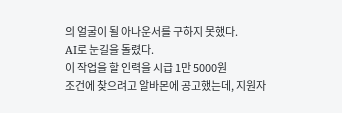의 얼굴이 될 아나운서를 구하지 못했다.
AI로 눈길을 돌렸다.
이 작업을 할 인력을 시급 1만 5000원
조건에 찾으려고 알바몬에 공고했는데, 지원자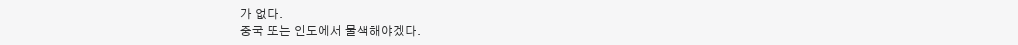가 없다.
중국 또는 인도에서 물색해야겠다.